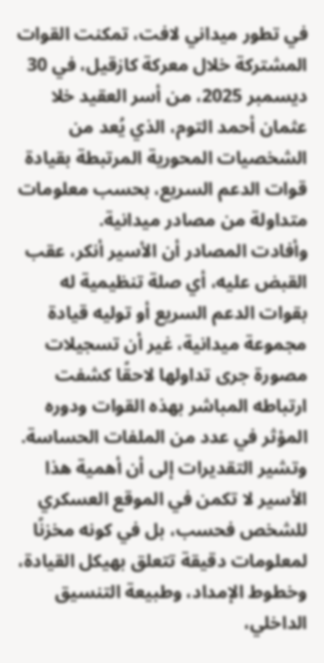في تطور ميداني لافت، تمكنت القوات المشتركة خلال معركة كازقيل، في 30 ديسمبر 2025، من أسر العقيد خلا عثمان أحمد التوم، الذي يُعد من الشخصيات المحورية المرتبطة بقيادة قوات الدعم السريع، بحسب معلومات متداولة من مصادر ميدانية.
وأفادت المصادر أن الأسير أنكر، عقب القبض عليه، أي صلة تنظيمية له بقوات الدعم السريع أو توليه قيادة مجموعة ميدانية، غير أن تسجيلات مصورة جرى تداولها لاحقًا كشفت ارتباطه المباشر بهذه القوات ودوره المؤثر في عدد من الملفات الحساسة.
وتشير التقديرات إلى أن أهمية هذا الأسير لا تكمن في الموقع العسكري للشخص فحسب، بل في كونه مخزنًا لمعلومات دقيقة تتعلق بهيكل القيادة، وخطوط الإمداد، وطبيعة التنسيق الداخلي،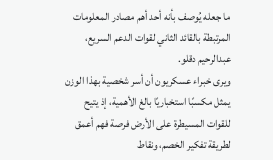ما جعله يُوصف بأنه أحد أهم مصادر المعلومات المرتبطة بالقائد الثاني لقوات الدعم السريع، عبدالرحيم دقلو.
ويرى خبراء عسكريون أن أسر شخصية بهذا الوزن يمثل مكسبًا استخباريًا بالغ الأهمية، إذ يتيح للقوات المسيطرة على الأرض فرصة فهم أعمق لطريقة تفكير الخصم، ونقاط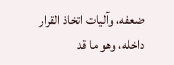ضعفه، وآليات اتخاذ القرار داخله، وهو ما قد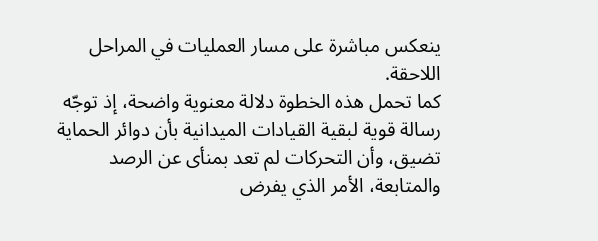ينعكس مباشرة على مسار العمليات في المراحل اللاحقة.
كما تحمل هذه الخطوة دلالة معنوية واضحة، إذ توجّه رسالة قوية لبقية القيادات الميدانية بأن دوائر الحماية تضيق، وأن التحركات لم تعد بمنأى عن الرصد والمتابعة، الأمر الذي يفرض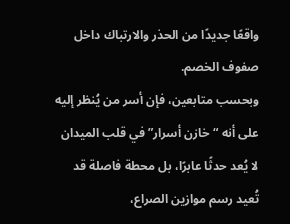واقعًا جديدًا من الحذر والارتباك داخل صفوف الخصم.
وبحسب متابعين، فإن أسر من يُنظر إليه على أنه “خازن أسرار” في قلب الميدان لا يُعد حدثًا عابرًا، بل محطة فاصلة قد تُعيد رسم موازين الصراع،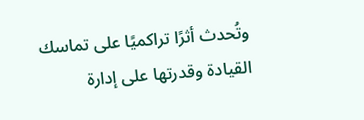وتُحدث أثرًا تراكميًا على تماسك القيادة وقدرتها على إدارة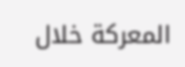المعركة خلال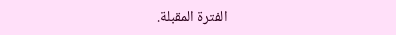الفترة المقبلة.